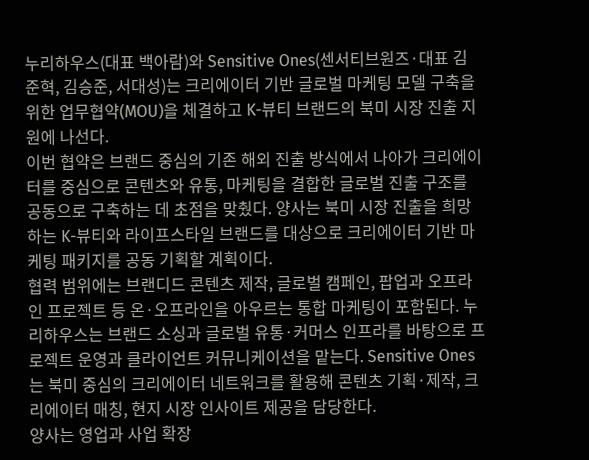누리하우스(대표 백아람)와 Sensitive Ones(센서티브원즈·대표 김준혁, 김승준, 서대성)는 크리에이터 기반 글로벌 마케팅 모델 구축을 위한 업무협약(MOU)을 체결하고 K-뷰티 브랜드의 북미 시장 진출 지원에 나선다.
이번 협약은 브랜드 중심의 기존 해외 진출 방식에서 나아가 크리에이터를 중심으로 콘텐츠와 유통, 마케팅을 결합한 글로벌 진출 구조를 공동으로 구축하는 데 초점을 맞췄다. 양사는 북미 시장 진출을 희망하는 K-뷰티와 라이프스타일 브랜드를 대상으로 크리에이터 기반 마케팅 패키지를 공동 기획할 계획이다.
협력 범위에는 브랜디드 콘텐츠 제작, 글로벌 캠페인, 팝업과 오프라인 프로젝트 등 온·오프라인을 아우르는 통합 마케팅이 포함된다. 누리하우스는 브랜드 소싱과 글로벌 유통·커머스 인프라를 바탕으로 프로젝트 운영과 클라이언트 커뮤니케이션을 맡는다. Sensitive Ones는 북미 중심의 크리에이터 네트워크를 활용해 콘텐츠 기획·제작, 크리에이터 매칭, 현지 시장 인사이트 제공을 담당한다.
양사는 영업과 사업 확장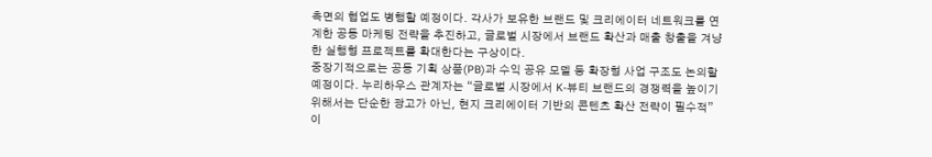측면의 협업도 병행할 예정이다. 각사가 보유한 브랜드 및 크리에이터 네트워크를 연계한 공동 마케팅 전략을 추진하고, 글로벌 시장에서 브랜드 확산과 매출 창출을 겨냥한 실행형 프로젝트를 확대한다는 구상이다.
중장기적으로는 공동 기획 상품(PB)과 수익 공유 모델 등 확장형 사업 구조도 논의할 예정이다. 누리하우스 관계자는 “글로벌 시장에서 K-뷰티 브랜드의 경쟁력을 높이기 위해서는 단순한 광고가 아닌, 현지 크리에이터 기반의 콘텐츠 확산 전략이 필수적”이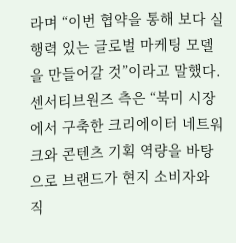라며 “이번 협약을 통해 보다 실행력 있는 글로벌 마케팅 모델을 만들어갈 것”이라고 말했다.
센서티브원즈 측은 “북미 시장에서 구축한 크리에이터 네트워크와 콘텐츠 기획 역량을 바탕으로 브랜드가 현지 소비자와 직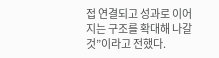접 연결되고 성과로 이어지는 구조를 확대해 나갈 것”이라고 전했다.